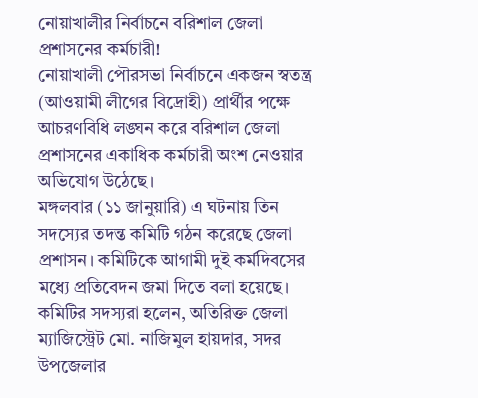নোয়াখালীর নির্বাচনে বরিশাল জেলা প্রশাসনের কর্মচারী!
নোয়াখালী পৌরসভা নির্বাচনে একজন স্বতন্ত্র (আওয়ামী লীগের বিদ্রোহী) প্রার্থীর পক্ষে আচরণবিধি লঙ্ঘন করে বরিশাল জেলা প্রশাসনের একাধিক কর্মচারী অংশ নেওয়ার অভিযোগ উঠেছে।
মঙ্গলবার (১১ জানুয়ারি) এ ঘটনায় তিন সদস্যের তদন্ত কমিটি গঠন করেছে জেলা প্রশাসন। কমিটিকে আগামী দুই কর্মদিবসের মধ্যে প্রতিবেদন জমা দিতে বলা হয়েছে।
কমিটির সদস্যরা হলেন, অতিরিক্ত জেলা ম্যাজিস্ট্রেট মো. নাজিমুল হায়দার, সদর উপজেলার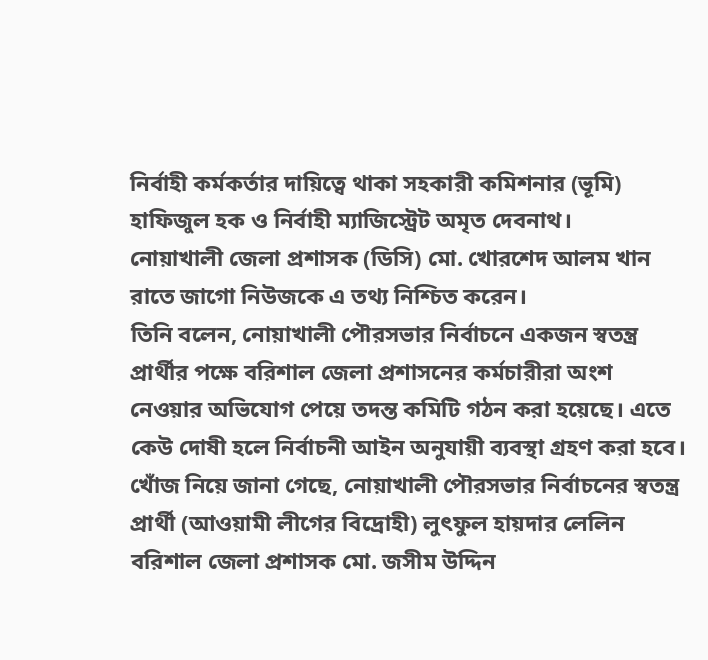নির্বাহী কর্মকর্তার দায়িত্বে থাকা সহকারী কমিশনার (ভূমি) হাফিজুল হক ও নির্বাহী ম্যাজিস্ট্রেট অমৃত দেবনাথ।
নোয়াখালী জেলা প্রশাসক (ডিসি) মো. খোরশেদ আলম খান রাতে জাগো নিউজকে এ তথ্য নিশ্চিত করেন।
তিনি বলেন, নোয়াখালী পৌরসভার নির্বাচনে একজন স্বতন্ত্র প্রার্থীর পক্ষে বরিশাল জেলা প্রশাসনের কর্মচারীরা অংশ নেওয়ার অভিযোগ পেয়ে তদন্ত কমিটি গঠন করা হয়েছে। এতে কেউ দোষী হলে নির্বাচনী আইন অনুযায়ী ব্যবস্থা গ্রহণ করা হবে।
খোঁজ নিয়ে জানা গেছে, নোয়াখালী পৌরসভার নির্বাচনের স্বতন্ত্র প্রার্থী (আওয়ামী লীগের বিদ্রোহী) লুৎফুল হায়দার লেলিন বরিশাল জেলা প্রশাসক মো. জসীম উদ্দিন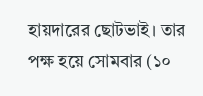হায়দারের ছোটভাই। তার পক্ষ হয়ে সোমবার (১০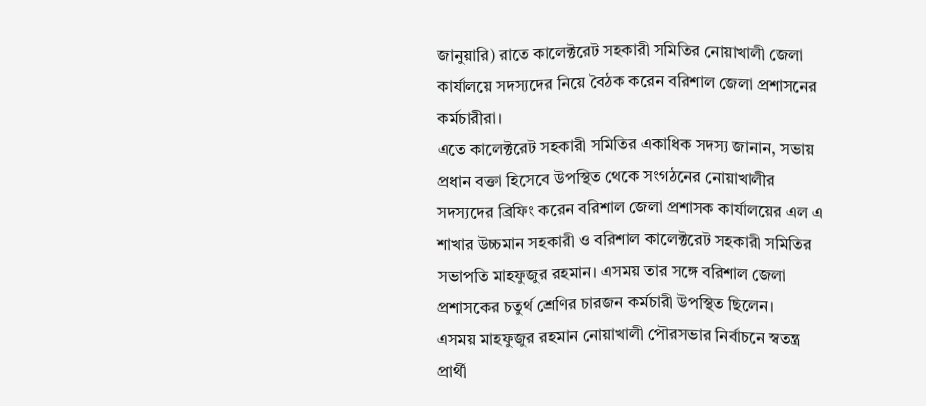জানুয়ারি) রাতে কালেক্টরেট সহকারী সমিতির নোয়াখালী জেলা কার্যালয়ে সদস্যদের নিয়ে বৈঠক করেন বরিশাল জেলা প্রশাসনের কর্মচারীরা।
এতে কালেক্টরেট সহকারী সমিতির একাধিক সদস্য জানান, সভায় প্রধান বক্তা হিসেবে উপস্থিত থেকে সংগঠনের নোয়াখালীর সদস্যদের ব্রিফিং করেন বরিশাল জেলা প্রশাসক কার্যালয়ের এল এ শাখার উচ্চমান সহকারী ও বরিশাল কালেক্টরেট সহকারী সমিতির সভাপতি মাহফুজুর রহমান। এসময় তার সঙ্গে বরিশাল জেলা প্রশাসকের চতুর্থ শ্রেণির চারজন কর্মচারী উপস্থিত ছিলেন।
এসময় মাহফুজুর রহমান নোয়াখালী পৌরসভার নির্বাচনে স্বতন্ত্র প্রার্থী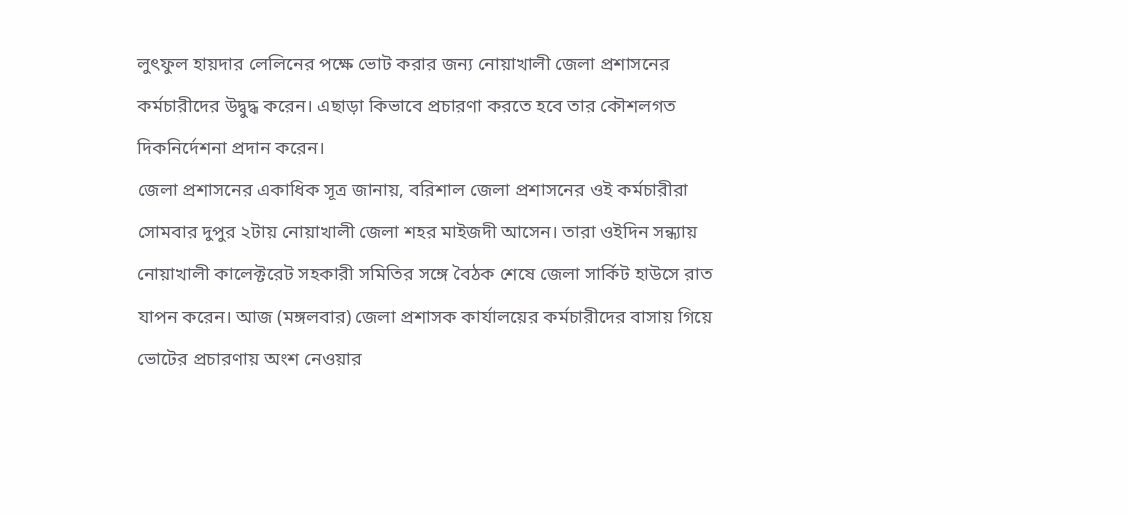লুৎফুল হায়দার লেলিনের পক্ষে ভোট করার জন্য নোয়াখালী জেলা প্রশাসনের কর্মচারীদের উদ্বুদ্ধ করেন। এছাড়া কিভাবে প্রচারণা করতে হবে তার কৌশলগত দিকনির্দেশনা প্রদান করেন।
জেলা প্রশাসনের একাধিক সূত্র জানায়, বরিশাল জেলা প্রশাসনের ওই কর্মচারীরা সোমবার দুপুর ২টায় নোয়াখালী জেলা শহর মাইজদী আসেন। তারা ওইদিন সন্ধ্যায় নোয়াখালী কালেক্টরেট সহকারী সমিতির সঙ্গে বৈঠক শেষে জেলা সার্কিট হাউসে রাত যাপন করেন। আজ (মঙ্গলবার) জেলা প্রশাসক কার্যালয়ের কর্মচারীদের বাসায় গিয়ে ভোটের প্রচারণায় অংশ নেওয়ার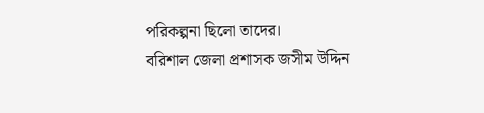পরিকল্পনা ছিলো তাদের।
বরিশাল জেলা প্রশাসক জসীম উদ্দিন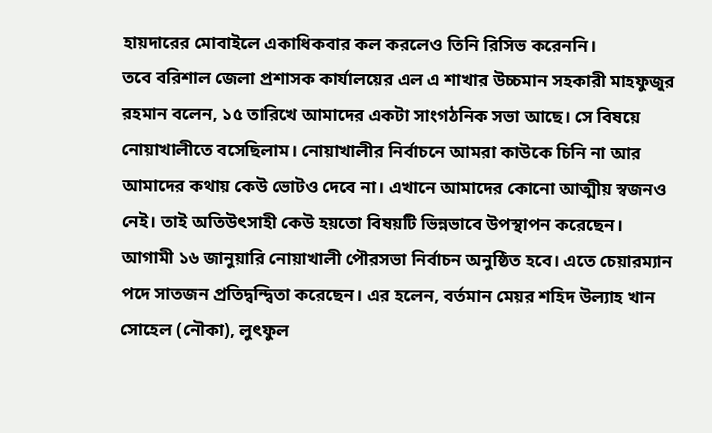হায়দারের মোবাইলে একাধিকবার কল করলেও তিনি রিসিভ করেননি।
তবে বরিশাল জেলা প্রশাসক কার্যালয়ের এল এ শাখার উচ্চমান সহকারী মাহফুজুর রহমান বলেন, ১৫ তারিখে আমাদের একটা সাংগঠনিক সভা আছে। সে বিষয়ে নোয়াখালীতে বসেছিলাম। নোয়াখালীর নির্বাচনে আমরা কাউকে চিনি না আর আমাদের কথায় কেউ ভোটও দেবে না। এখানে আমাদের কোনো আত্মীয় স্বজনও নেই। তাই অতিউৎসাহী কেউ হয়তো বিষয়টি ভিন্নভাবে উপস্থাপন করেছেন।
আগামী ১৬ জানুয়ারি নোয়াখালী পৌরসভা নির্বাচন অনুষ্ঠিত হবে। এতে চেয়ারম্যান পদে সাতজন প্রতিদ্বন্দ্বিতা করেছেন। এর হলেন, বর্তমান মেয়র শহিদ উল্যাহ খান সোহেল (নৌকা), লুৎফুল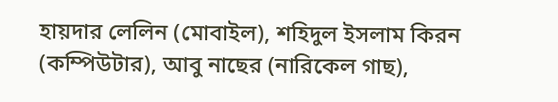হায়দার লেলিন (মোবাইল), শহিদুল ইসলাম কিরন (কম্পিউটার), আবু নাছের (নারিকেল গাছ),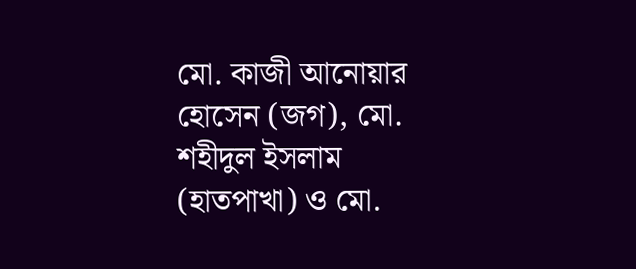মো. কাজী আনোয়ার হোসেন (জগ), মো. শহীদুল ইসলাম (হাতপাখা) ও মো.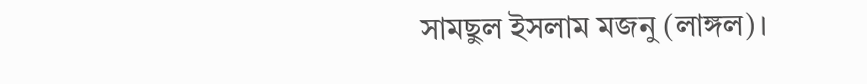সামছুল ইসলাম মজনু (লাঙ্গল)।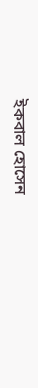ইকবাল হোসেন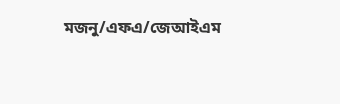মজনু/এফএ/জেআইএম